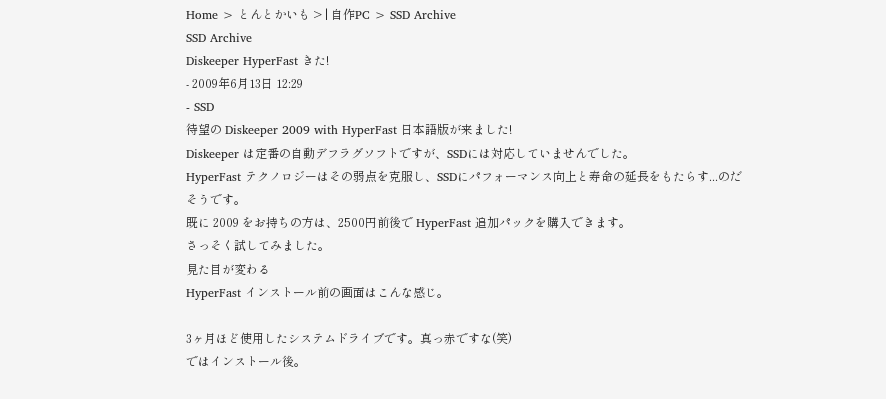Home > とんとかいも > | 自作PC > SSD Archive
SSD Archive
Diskeeper HyperFast きた!
- 2009年6月13日 12:29
- SSD
待望の Diskeeper 2009 with HyperFast 日本語版が来ました!
Diskeeper は定番の自動デフラグソフトですが、SSDには対応していませんでした。
HyperFast テクノロジーはその弱点を克服し、SSDにパフォーマンス向上と寿命の延長をもたらす...のだそうです。
既に 2009 をお持ちの方は、2500円前後で HyperFast 追加パックを購入できます。
さっそく試してみました。
見た目が変わる
HyperFast インストール前の画面はこんな感じ。

3ヶ月ほど使用したシステムドライブです。真っ赤ですな(笑)
ではインストール後。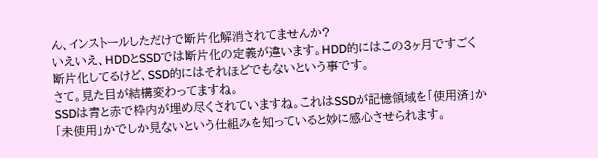ん、インストールしただけで断片化解消されてませんか?
いえいえ、HDDとSSDでは断片化の定義が違います。HDD的にはこの3ヶ月ですごく断片化してるけど、SSD的にはそれほどでもないという事です。
さて。見た目が結構変わってますね。
SSDは青と赤で枠内が埋め尽くされていますね。これはSSDが記憶領域を「使用済」か「未使用」かでしか見ないという仕組みを知っていると妙に感心させられます。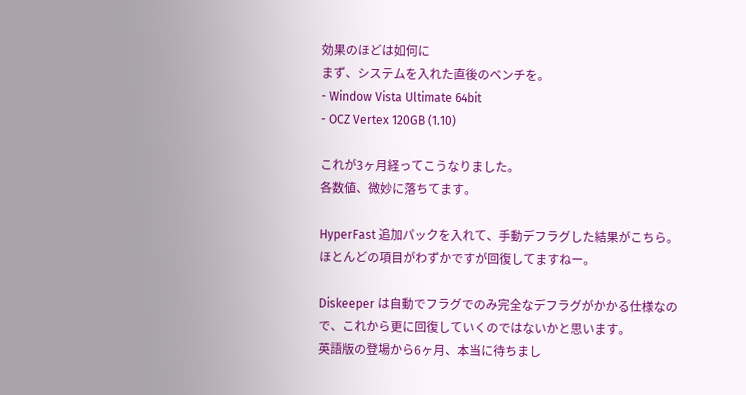効果のほどは如何に
まず、システムを入れた直後のベンチを。
- Window Vista Ultimate 64bit
- OCZ Vertex 120GB (1.10)

これが3ヶ月経ってこうなりました。
各数値、微妙に落ちてます。

HyperFast 追加パックを入れて、手動デフラグした結果がこちら。
ほとんどの項目がわずかですが回復してますねー。

Diskeeper は自動でフラグでのみ完全なデフラグがかかる仕様なので、これから更に回復していくのではないかと思います。
英語版の登場から6ヶ月、本当に待ちまし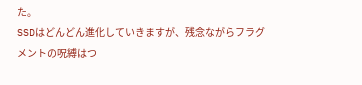た。
SSDはどんどん進化していきますが、残念ながらフラグメントの呪縛はつ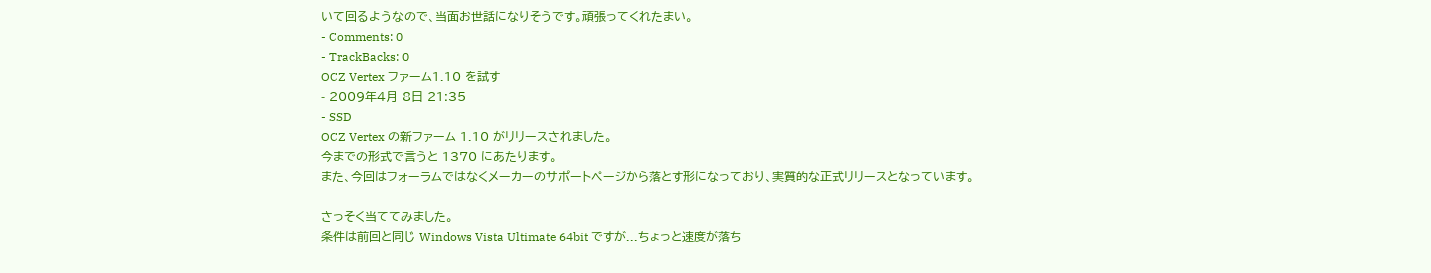いて回るようなので、当面お世話になりそうです。頑張ってくれたまい。
- Comments: 0
- TrackBacks: 0
OCZ Vertex ファーム1.10 を試す
- 2009年4月 8日 21:35
- SSD
OCZ Vertex の新ファーム 1.10 がリリースされました。
今までの形式で言うと 1370 にあたります。
また、今回はフォーラムではなくメーカーのサポートページから落とす形になっており、実質的な正式リリースとなっています。

さっそく当ててみました。
条件は前回と同じ Windows Vista Ultimate 64bit ですが...ちょっと速度が落ち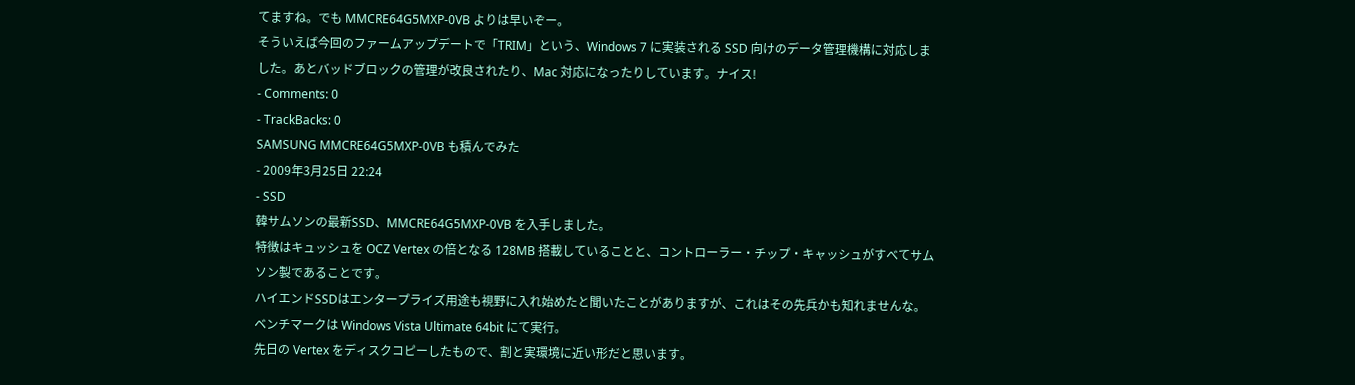てますね。でも MMCRE64G5MXP-0VB よりは早いぞー。
そういえば今回のファームアップデートで「TRIM」という、Windows 7 に実装される SSD 向けのデータ管理機構に対応しました。あとバッドブロックの管理が改良されたり、Mac 対応になったりしています。ナイス!
- Comments: 0
- TrackBacks: 0
SAMSUNG MMCRE64G5MXP-0VB も積んでみた
- 2009年3月25日 22:24
- SSD
韓サムソンの最新SSD、MMCRE64G5MXP-0VB を入手しました。
特徴はキュッシュを OCZ Vertex の倍となる 128MB 搭載していることと、コントローラー・チップ・キャッシュがすべてサムソン製であることです。
ハイエンドSSDはエンタープライズ用途も視野に入れ始めたと聞いたことがありますが、これはその先兵かも知れませんな。
ベンチマークは Windows Vista Ultimate 64bit にて実行。
先日の Vertex をディスクコピーしたもので、割と実環境に近い形だと思います。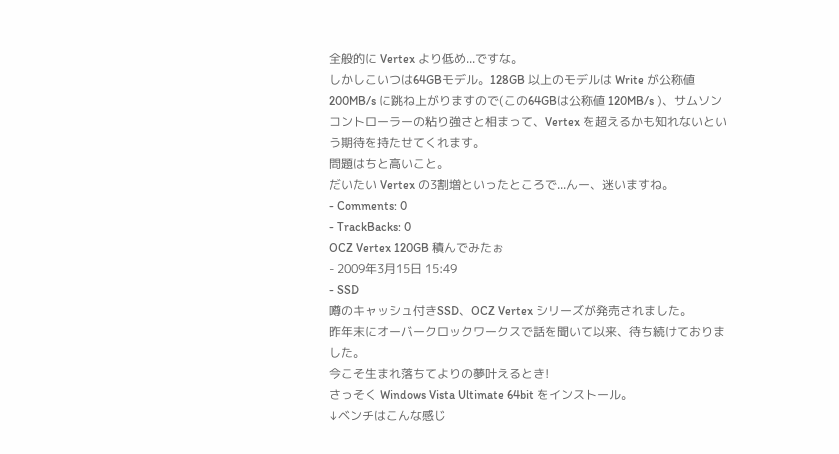全般的に Vertex より低め...ですな。
しかしこいつは64GBモデル。128GB 以上のモデルは Write が公称値 200MB/s に跳ね上がりますので(この64GBは公称値 120MB/s )、サムソンコントローラーの粘り強さと相まって、Vertex を超えるかも知れないという期待を持たせてくれます。
問題はちと高いこと。
だいたい Vertex の3割増といったところで...んー、迷いますね。
- Comments: 0
- TrackBacks: 0
OCZ Vertex 120GB 積んでみたぉ
- 2009年3月15日 15:49
- SSD
噂のキャッシュ付きSSD、OCZ Vertex シリーズが発売されました。
昨年末にオーバークロックワークスで話を聞いて以来、待ち続けておりました。
今こそ生まれ落ちてよりの夢叶えるとき!
さっそく Windows Vista Ultimate 64bit をインストール。
↓ベンチはこんな感じ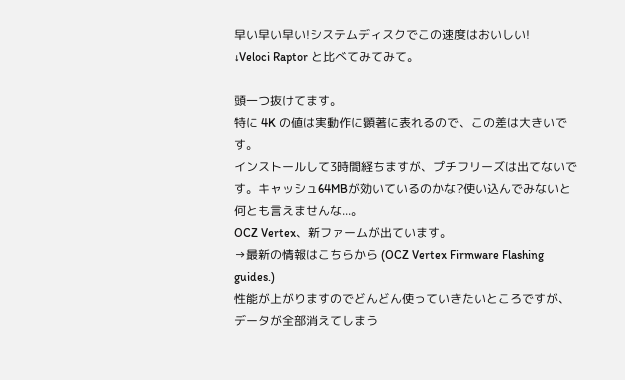早い早い早い!システムディスクでこの速度はおいしい!
↓Veloci Raptor と比べてみてみて。

頭一つ抜けてます。
特に 4K の値は実動作に顕著に表れるので、この差は大きいです。
インストールして3時間経ちますが、プチフリーズは出てないです。キャッシュ64MBが効いているのかな?使い込んでみないと何とも言えませんな...。
OCZ Vertex、新ファームが出ています。
→最新の情報はこちらから (OCZ Vertex Firmware Flashing guides.)
性能が上がりますのでどんどん使っていきたいところですが、データが全部消えてしまう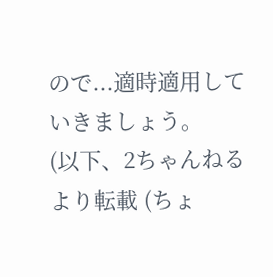ので...適時適用していきましょう。
(以下、2ちゃんねるより転載 (ちょ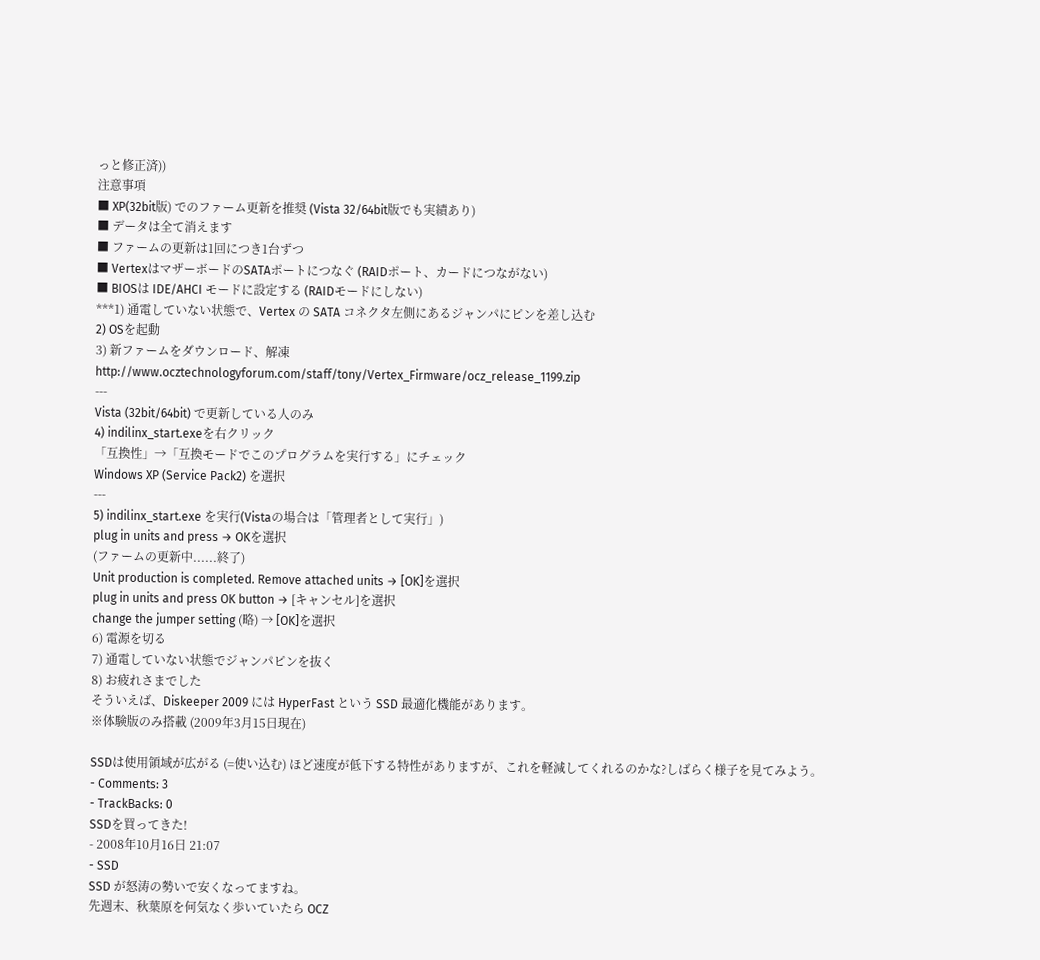っと修正済))
注意事項
■ XP(32bit版) でのファーム更新を推奨 (Vista 32/64bit版でも実績あり)
■ データは全て消えます
■ ファームの更新は1回につき1台ずつ
■ VertexはマザーボードのSATAポートにつなぐ (RAIDポート、カードにつながない)
■ BIOSは IDE/AHCI モードに設定する (RAIDモードにしない)
***1) 通電していない状態で、Vertex の SATA コネクタ左側にあるジャンパにピンを差し込む
2) OSを起動
3) 新ファームをダウンロード、解凍
http://www.ocztechnologyforum.com/staff/tony/Vertex_Firmware/ocz_release_1199.zip
---
Vista (32bit/64bit) で更新している人のみ
4) indilinx_start.exeを右クリック
「互換性」→「互換モードでこのプログラムを実行する」にチェック
Windows XP (Service Pack2) を選択
---
5) indilinx_start.exe を実行(Vistaの場合は「管理者として実行」)
plug in units and press → OKを選択
(ファームの更新中......終了)
Unit production is completed. Remove attached units → [OK]を選択
plug in units and press OK button → [キャンセル]を選択
change the jumper setting (略) → [OK]を選択
6) 電源を切る
7) 通電していない状態でジャンパピンを抜く
8) お疲れさまでした
そういえば、Diskeeper 2009 には HyperFast という SSD 最適化機能があります。
※体験版のみ搭載 (2009年3月15日現在)

SSDは使用領域が広がる (=使い込む) ほど速度が低下する特性がありますが、これを軽減してくれるのかな?しばらく様子を見てみよう。
- Comments: 3
- TrackBacks: 0
SSDを買ってきた!
- 2008年10月16日 21:07
- SSD
SSD が怒涛の勢いで安くなってますね。
先週末、秋葉原を何気なく歩いていたら OCZ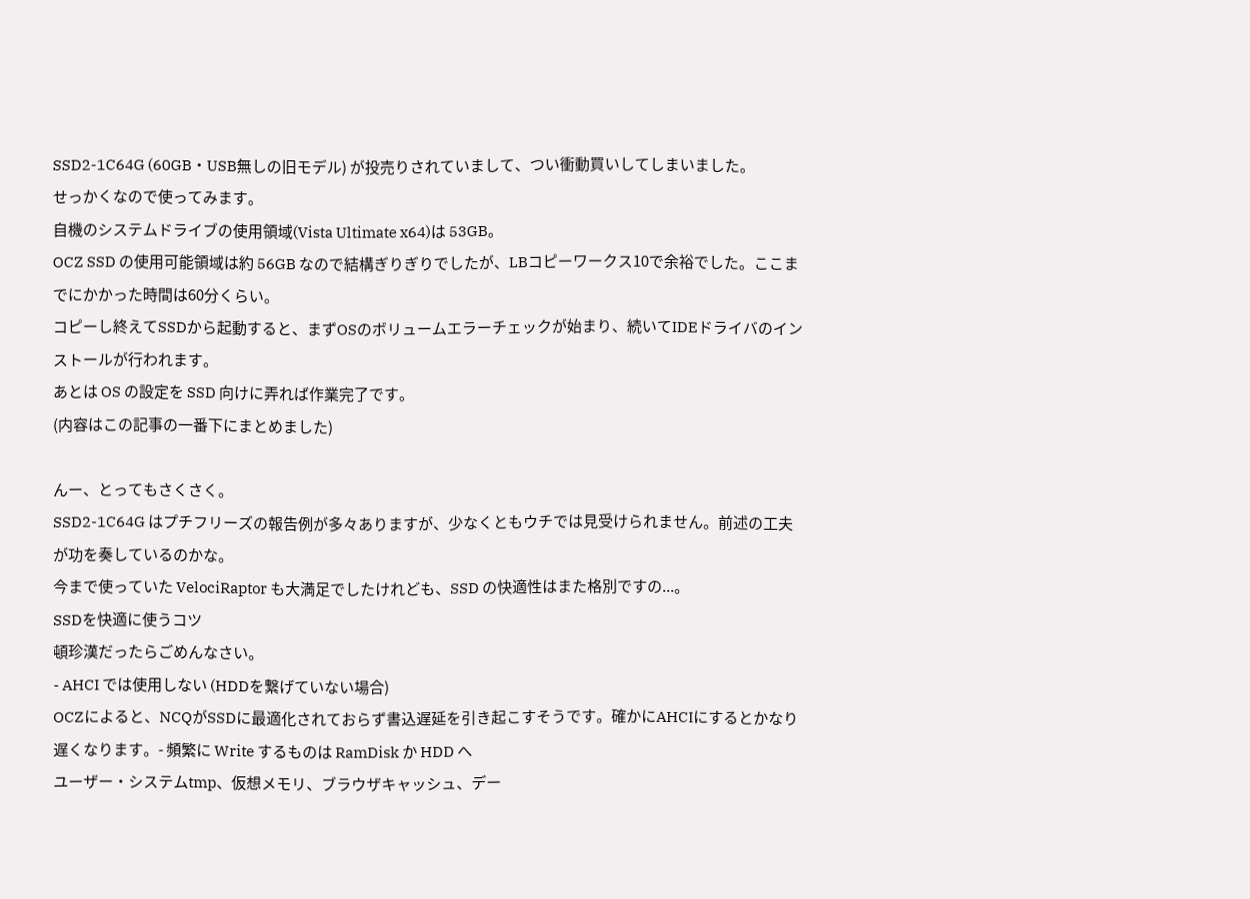SSD2-1C64G (60GB・USB無しの旧モデル) が投売りされていまして、つい衝動買いしてしまいました。
せっかくなので使ってみます。
自機のシステムドライブの使用領域(Vista Ultimate x64)は 53GB。
OCZ SSD の使用可能領域は約 56GB なので結構ぎりぎりでしたが、LBコピーワークス10で余裕でした。ここまでにかかった時間は60分くらい。
コピーし終えてSSDから起動すると、まずOSのボリュームエラーチェックが始まり、続いてIDEドライバのインストールが行われます。
あとは OS の設定を SSD 向けに弄れば作業完了です。
(内容はこの記事の一番下にまとめました)

んー、とってもさくさく。
SSD2-1C64G はプチフリーズの報告例が多々ありますが、少なくともウチでは見受けられません。前述の工夫が功を奏しているのかな。
今まで使っていた VelociRaptor も大満足でしたけれども、SSD の快適性はまた格別ですの...。
SSDを快適に使うコツ
頓珍漢だったらごめんなさい。
- AHCI では使用しない (HDDを繋げていない場合)
OCZによると、NCQがSSDに最適化されておらず書込遅延を引き起こすそうです。確かにAHCIにするとかなり遅くなります。- 頻繁に Write するものは RamDisk か HDD へ
ユーザー・システムtmp、仮想メモリ、ブラウザキャッシュ、デー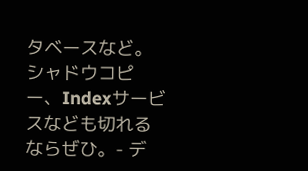タベースなど。
シャドウコピー、Indexサービスなども切れるならぜひ。- デ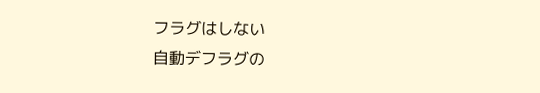フラグはしない
自動デフラグの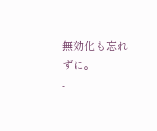無効化も忘れずに。
-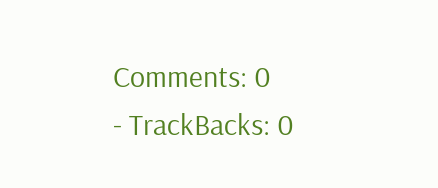Comments: 0
- TrackBacks: 0